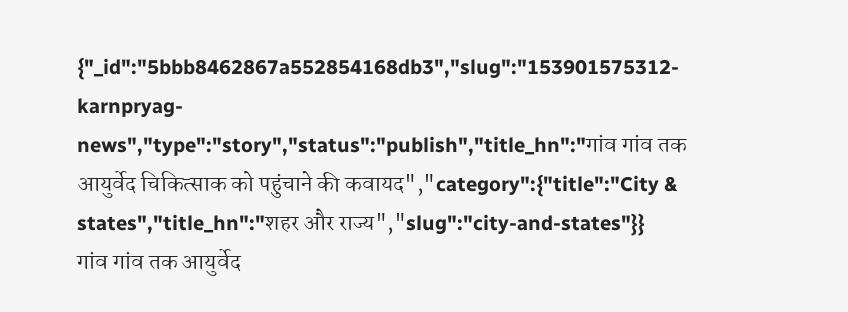{"_id":"5bbb8462867a552854168db3","slug":"153901575312-karnpryag-news","type":"story","status":"publish","title_hn":"गांव गांव तक आयुर्वेद चिकित्साक को पहुंचाने की कवायद","category":{"title":"City & states","title_hn":"शहर और राज्य","slug":"city-and-states"}}
गांव गांव तक आयुर्वेद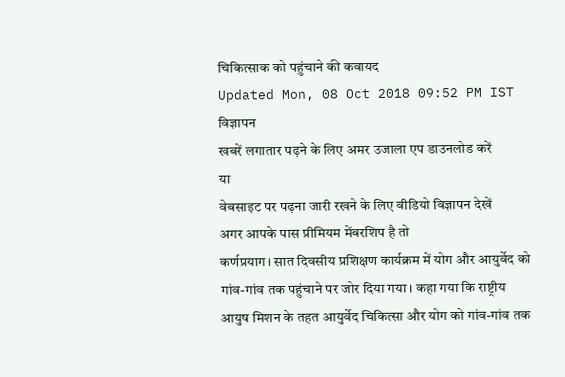चिकित्साक को पहुंचाने की कवायद
Updated Mon, 08 Oct 2018 09:52 PM IST
विज्ञापन
खबरें लगातार पढ़ने के लिए अमर उजाला एप डाउनलोड करें
या
वेबसाइट पर पढ़ना जारी रखने के लिए वीडियो विज्ञापन देखें
अगर आपके पास प्रीमियम मेंबरशिप है तो
कर्णप्रयाग। सात दिवसीय प्रशिक्षण कार्यक्रम में योग और आयुर्वेद को गांव-गांव तक पहुंचाने पर जोर दिया गया। कहा गया कि राष्ट्रीय आयुष मिशन के तहत आयुर्वेद चिकित्सा और योग को गांव-गांव तक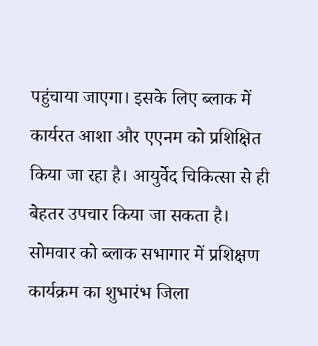पहुंचाया जाएगा। इसके लिए ब्लाक में कार्यरत आशा और एएनम को प्रशिक्षित किया जा रहा है। आयुर्वेद चिकित्सा से ही बेहतर उपचार किया जा सकता है।
सोमवार को ब्लाक सभागार में प्रशिक्षण कार्यक्रम का शुभारंभ जिला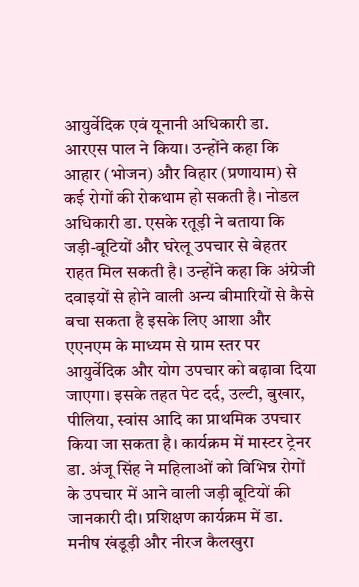आयुर्वेदिक एवं यूनानी अधिकारी डा. आरएस पाल ने किया। उन्होंने कहा कि आहार (भोजन) और विहार (प्रणायाम) से कई रोगों की रोकथाम हो सकती है। नोडल अधिकारी डा. एसके रतूड़ी ने बताया कि जड़ी-बूटियों और घरेलू उपचार से बेहतर राहत मिल सकती है। उन्होंने कहा कि अंग्रेजी दवाइयों से होने वाली अन्य बीमारियों से कैसे बचा सकता है इसके लिए आशा और एएनएम के माध्यम से ग्राम स्तर पर आयुर्वेदिक और योग उपचार को बढ़ावा दिया जाएगा। इसके तहत पेट दर्द, उल्टी, बुखार, पीलिया, स्वांस आदि का प्राथमिक उपचार किया जा सकता है। कार्यक्रम में मास्टर ट्रेनर डा. अंजू सिंह ने महिलाओं को विभिन्न रोगों के उपचार में आने वाली जड़ी बूटियों की जानकारी दी। प्रशिक्षण कार्यक्रम में डा. मनीष खंडूड़ी और नीरज कैलखुरा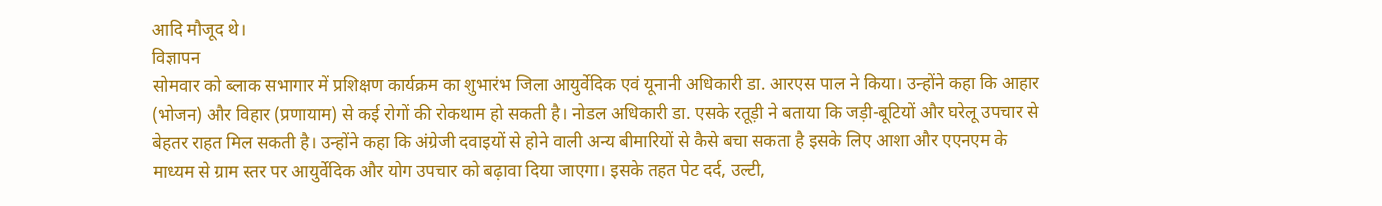आदि मौजूद थे।
विज्ञापन
सोमवार को ब्लाक सभागार में प्रशिक्षण कार्यक्रम का शुभारंभ जिला आयुर्वेदिक एवं यूनानी अधिकारी डा. आरएस पाल ने किया। उन्होंने कहा कि आहार (भोजन) और विहार (प्रणायाम) से कई रोगों की रोकथाम हो सकती है। नोडल अधिकारी डा. एसके रतूड़ी ने बताया कि जड़ी-बूटियों और घरेलू उपचार से बेहतर राहत मिल सकती है। उन्होंने कहा कि अंग्रेजी दवाइयों से होने वाली अन्य बीमारियों से कैसे बचा सकता है इसके लिए आशा और एएनएम के माध्यम से ग्राम स्तर पर आयुर्वेदिक और योग उपचार को बढ़ावा दिया जाएगा। इसके तहत पेट दर्द, उल्टी,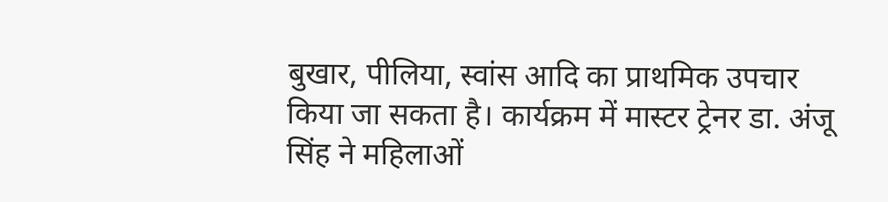बुखार, पीलिया, स्वांस आदि का प्राथमिक उपचार किया जा सकता है। कार्यक्रम में मास्टर ट्रेनर डा. अंजू सिंह ने महिलाओं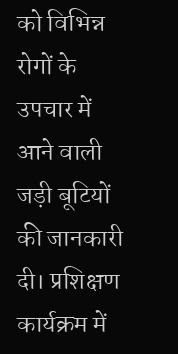को विभिन्न रोगों के उपचार में आने वाली जड़ी बूटियों की जानकारी दी। प्रशिक्षण कार्यक्रम में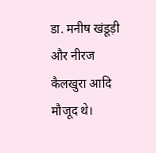डा. मनीष खंडूड़ी और नीरज कैलखुरा आदि मौजूद थे।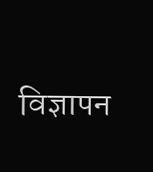विज्ञापन